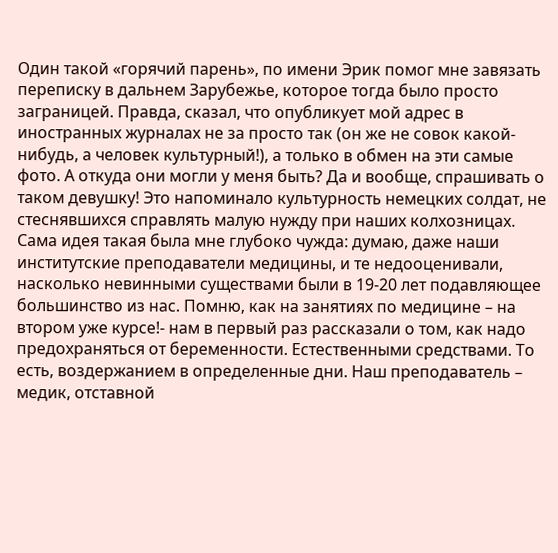Один такой «горячий парень», по имени Эрик помог мне завязать переписку в дальнем Зарубежье, которое тогда было просто заграницей. Правда, сказал, что опубликует мой адрес в иностранных журналах не за просто так (он же не совок какой-нибудь, а человек культурный!), а только в обмен на эти самые фото. А откуда они могли у меня быть? Да и вообще, спрашивать о таком девушку! Это напоминало культурность немецких солдат, не стеснявшихся справлять малую нужду при наших колхозницах.
Сама идея такая была мне глубоко чужда: думаю, даже наши институтские преподаватели медицины, и те недооценивали, насколько невинными существами были в 19-20 лет подавляющее большинство из нас. Помню, как на занятиях по медицине – на втором уже курсе!- нам в первый раз рассказали о том, как надо предохраняться от беременности. Естественными средствами. То есть, воздержанием в определенные дни. Наш преподаватель – медик, отставной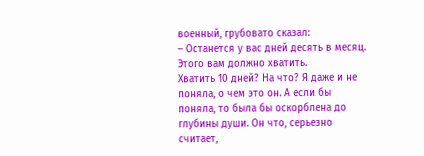военный, грубовато сказал:
– Останется у вас дней десять в месяц. Этого вам должно хватить.
Хватить 10 дней? На что? Я даже и не поняла, о чем это он. А если бы поняла, то была бы оскорблена до глубины души. Он что, серьезно считает,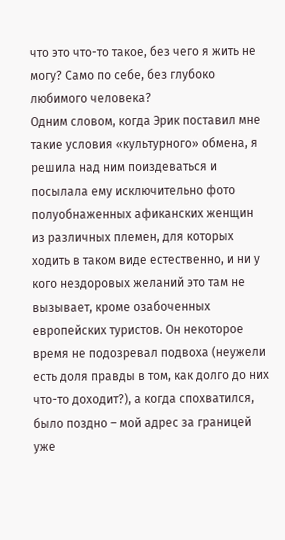что это что-то такое, без чего я жить не могу? Само по себе, без глубоко любимого человека?
Одним словом, когда Эрик поставил мне такие условия «культурного» обмена, я решила над ним поиздеваться и посылала ему исключительно фото полуобнаженных афиканских женщин из различных племен, для которых ходить в таком виде естественно, и ни у кого нездоровых желаний это там не вызывает, кроме озабоченных европейских туристов. Он некоторое время не подозревал подвоха (неужели есть доля правды в том, как долго до них что-то доходит?), а когда спохватился, было поздно – мой адрес за границей уже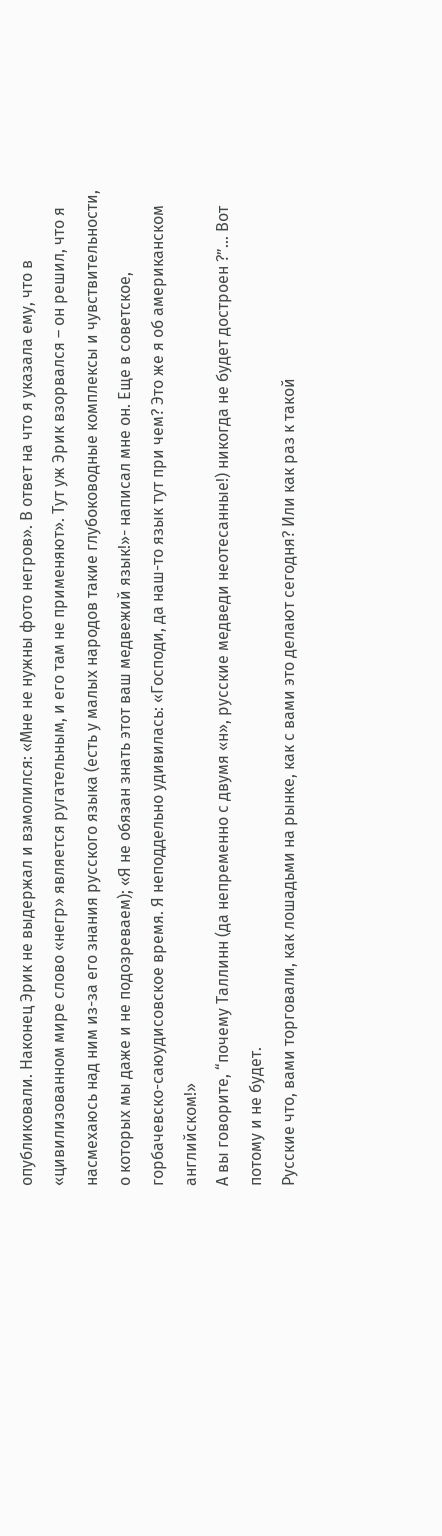опубликовали. Наконец Эрик не выдержал и взмолился: «Мне не нужны фото негров». В ответ на что я указала ему, что в «цивилизованном мире слово «негр» является ругательным, и его там не применяют». Тут уж Эрик взорвался – он решил, что я насмехаюсь над ним из-за его знания русского языка (есть у малых народов такие глубоководные комплексы и чувствительности, о которых мы даже и не подозреваем); «Я не обязан знать этот ваш медвежий язык!»- написал мне он. Еще в советское, горбачевско-саюудисовское время. Я неподдельно удивилась: «Господи, да наш-то язык тут при чем? Это же я об американском английском!»
А вы говорите, “почему Таллинн (да непременно с двумя «н», русские медведи неотесанные!) никогда не будет достроен ?”… Вот потому и не будет.
Русские что, вами торговали, как лошадьми на рынке, как с вами это делают сегодня? Или как раз к такой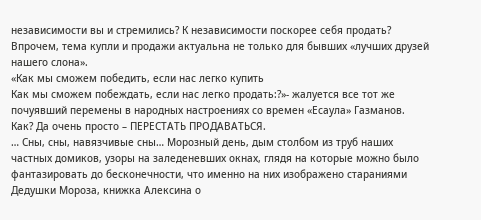независимости вы и стремились? К независимости поскорее себя продать?
Впрочем, тема купли и продажи актуальна не только для бывших «лучших друзей нашего слона».
«Как мы сможем победить, если нас легко купить
Как мы сможем побеждать, если нас легко продать:?»- жалуется все тот же почуявший перемены в народных настроениях со времен «Есаула» Газманов.
Как? Да очень просто – ПЕРЕСТАТЬ ПРОДАВАТЬСЯ.
… Сны, сны, навязчивые сны… Морозный день, дым столбом из труб наших частных домиков, узоры на заледеневших окнах, глядя на которые можно было фантазировать до бесконечности, что именно на них изображено стараниями Дедушки Мороза, книжка Алексина о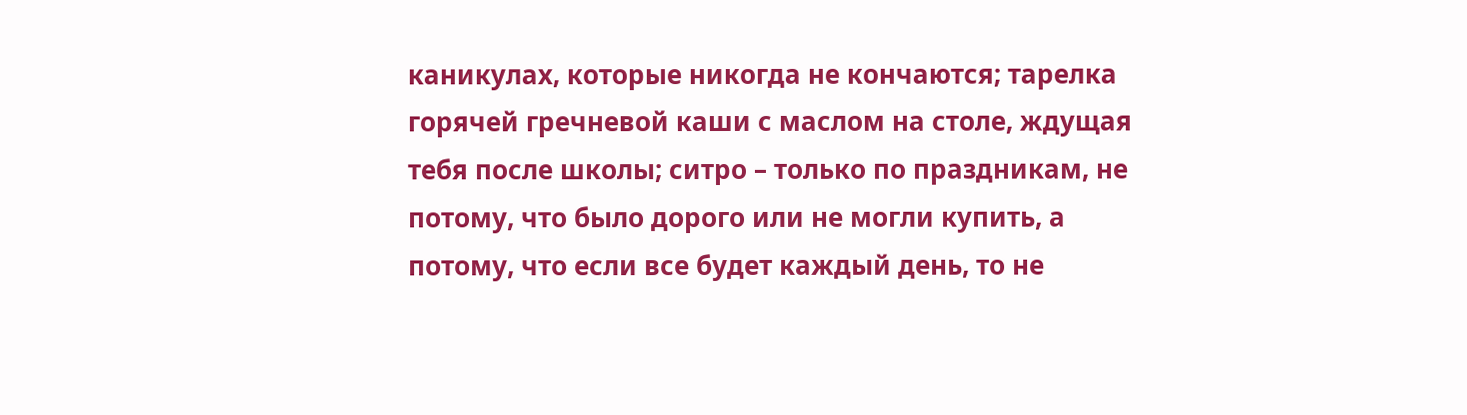каникулах, которые никогда не кончаются; тарелка горячей гречневой каши с маслом на столе, ждущая тебя после школы; ситро – только по праздникам, не потому, что было дорого или не могли купить, а потому, что если все будет каждый день, то не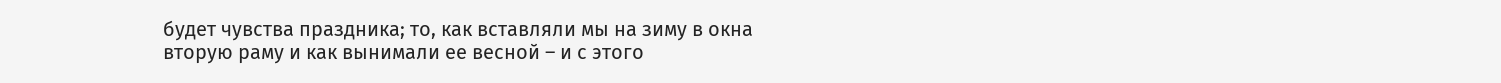будет чувства праздника; то, как вставляли мы на зиму в окна вторую раму и как вынимали ее весной – и с этого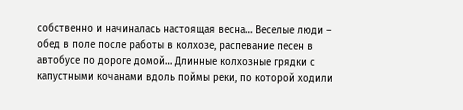собственно и начиналась настоящая весна… Веселые люди – обед в поле после работы в колхозе, распевание песен в автобусе по дороге домой… Длинные колхозные грядки с капустными кочанами вдоль поймы реки, по которой ходили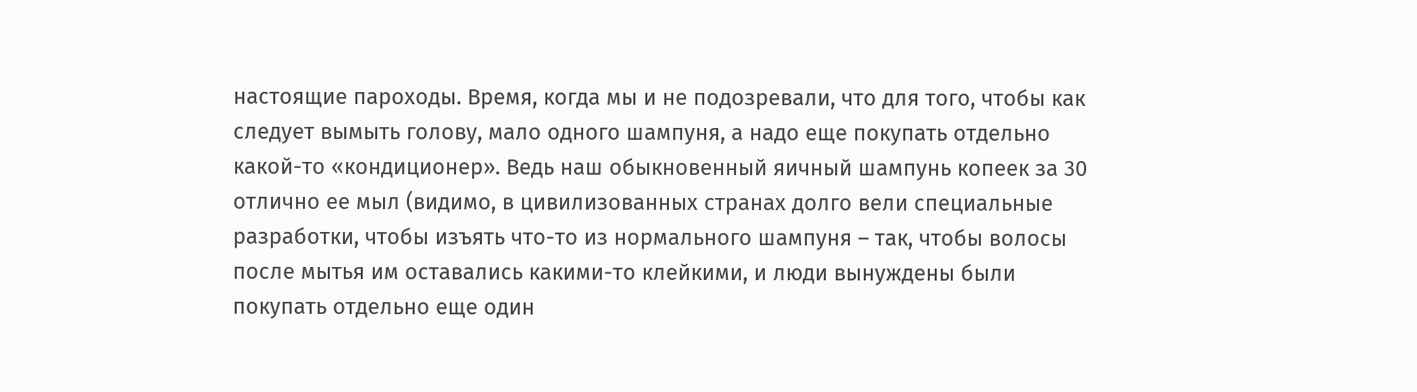настоящие пароходы. Время, когда мы и не подозревали, что для того, чтобы как следует вымыть голову, мало одного шампуня, а надо еще покупать отдельно какой-то «кондиционер». Ведь наш обыкновенный яичный шампунь копеек за 30 отлично ее мыл (видимо, в цивилизованных странах долго вели специальные разработки, чтобы изъять что-то из нормального шампуня – так, чтобы волосы после мытья им оставались какими-то клейкими, и люди вынуждены были покупать отдельно еще один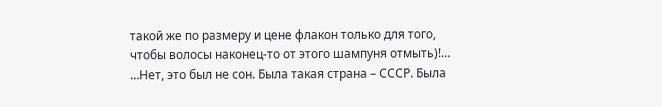такой же по размеру и цене флакон только для того, чтобы волосы наконец-то от этого шампуня отмыть)!…
…Нет, это был не сон. Была такая страна – СССР. Была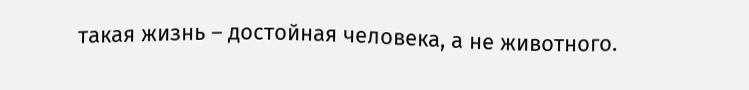такая жизнь – достойная человека, а не животного.